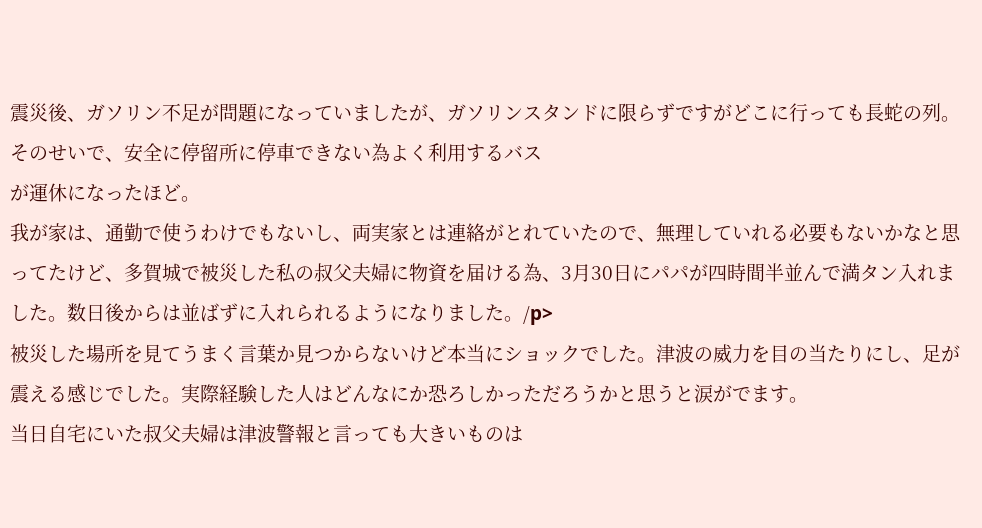震災後、ガソリン不足が問題になっていましたが、ガソリンスタンドに限らずですがどこに行っても長蛇の列。
そのせいで、安全に停留所に停車できない為よく利用するバス
が運休になったほど。
我が家は、通勤で使うわけでもないし、両実家とは連絡がとれていたので、無理していれる必要もないかなと思ってたけど、多賀城で被災した私の叔父夫婦に物資を届ける為、3月30日にパパが四時間半並んで満タン入れました。数日後からは並ばずに入れられるようになりました。/p>
被災した場所を見てうまく言葉か見つからないけど本当にショックでした。津波の威力を目の当たりにし、足が震える感じでした。実際経験した人はどんなにか恐ろしかっただろうかと思うと涙がでます。
当日自宅にいた叔父夫婦は津波警報と言っても大きいものは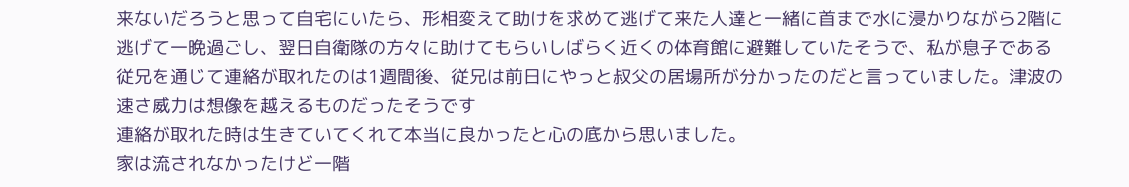来ないだろうと思って自宅にいたら、形相変えて助けを求めて逃げて来た人達と一緒に首まで水に浸かりながら2階に逃げて一晩過ごし、翌日自衛隊の方々に助けてもらいしばらく近くの体育館に避難していたそうで、私が息子である従兄を通じて連絡が取れたのは1週間後、従兄は前日にやっと叔父の居場所が分かったのだと言っていました。津波の速さ威力は想像を越えるものだったそうです
連絡が取れた時は生きていてくれて本当に良かったと心の底から思いました。
家は流されなかったけど一階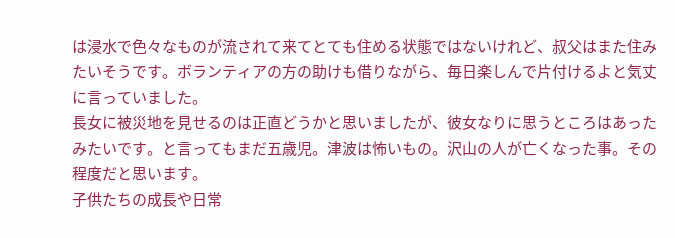は浸水で色々なものが流されて来てとても住める状態ではないけれど、叔父はまた住みたいそうです。ボランティアの方の助けも借りながら、毎日楽しんで片付けるよと気丈に言っていました。
長女に被災地を見せるのは正直どうかと思いましたが、彼女なりに思うところはあったみたいです。と言ってもまだ五歳児。津波は怖いもの。沢山の人が亡くなった事。その程度だと思います。
子供たちの成長や日常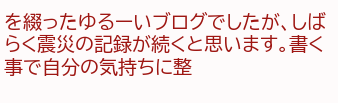を綴ったゆるーいブログでしたが、しばらく震災の記録が続くと思います。書く事で自分の気持ちに整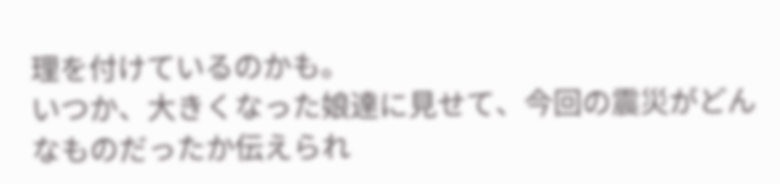理を付けているのかも。
いつか、大きくなった娘達に見せて、今回の震災がどんなものだったか伝えられ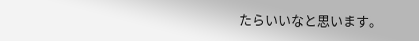たらいいなと思います。